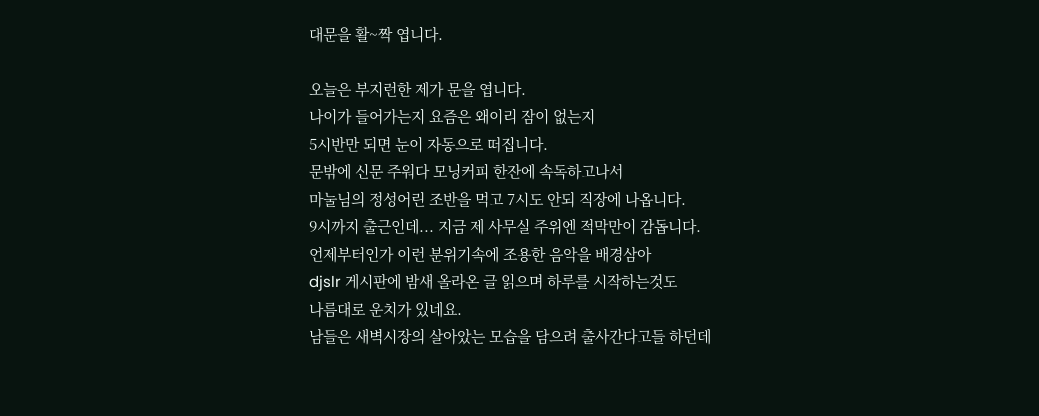대문을 활~짝 엽니다.

오늘은 부지런한 제가 문을 엽니다.
나이가 들어가는지 요즘은 왜이리 잠이 없는지
5시반만 되면 눈이 자동으로 떠집니다.
문밖에 신문 주워다 모닝커피 한잔에 속독하고나서
마눌님의 정성어린 조반을 먹고 7시도 안되 직장에 나옵니다.
9시까지 출근인데... 지금 제 사무실 주위엔 적막만이 감돕니다.
언제부터인가 이런 분위기속에 조용한 음악을 배경삼아
djslr 게시판에 밤새 올라온 글 읽으며 하루를 시작하는것도
나름대로 운치가 있네요.
남들은 새벽시장의 살아았는 모습을 담으려 출사간다고들 하던데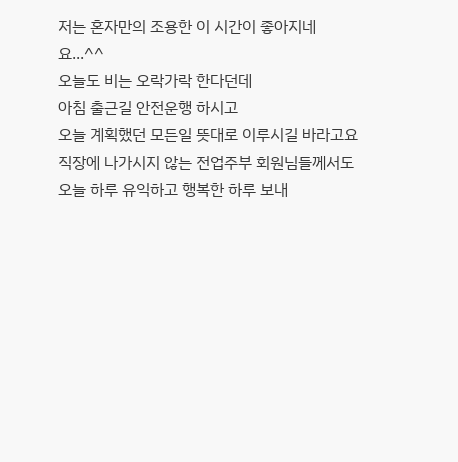저는 혼자만의 조용한 이 시간이 좋아지네요...^^
오늘도 비는 오락가락 한다던데
아침 출근길 안전운행 하시고
오늘 계획했던 모든일 뜻대로 이루시길 바라고요
직장에 나가시지 않는 전업주부 회원님들께서도
오늘 하루 유익하고 행복한 하루 보내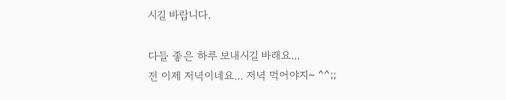시길 바랍니다.

다들 좋은 하루 보내시길 바래요...
전 이제 저녁이네요... 저녁 먹어야지~ ^^;;